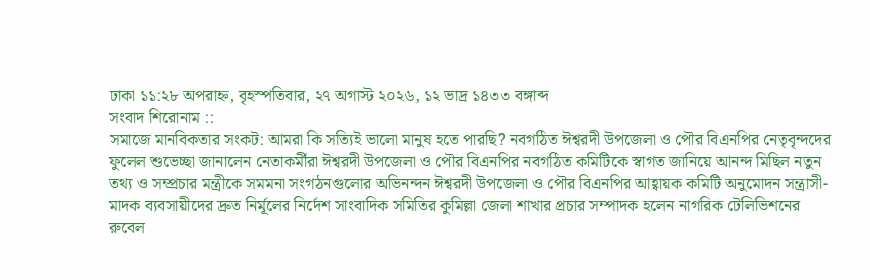ঢাকা ১১:২৮ অপরাহ্ন, বৃহস্পতিবার, ২৭ অগাস্ট ২০২৬, ১২ ভাদ্র ১৪৩৩ বঙ্গাব্দ
সংবাদ শিরোনাম ::
সমাজে মানবিকতার সংকট: আমরা কি সত্যিই ভালো মানুষ হতে পারছি? নবগঠিত ঈশ্বরদী উপজেলা ও পৌর বিএনপির নেতৃবৃন্দদের ফুলেল শুভেচ্ছা জানালেন নেতাকর্মীরা ঈশ্বরদী উপজেলা ও পৌর বিএনপির নবগঠিত কমিটিকে স্বাগত জানিয়ে আনন্দ মিছিল নতুন তথ্য ও সম্প্রচার মন্ত্রীকে সমমনা সংগঠনগুলোর অভিনন্দন ঈশ্বরদী উপজেলা ও পৌর বিএনপির আহ্বায়ক কমিটি অনুমোদন সন্ত্রাসী-মাদক ব্যবসায়ীদের দ্রুত নির্মূলের নির্দেশ সাংবাদিক সমিতির কুমিল্লা জেলা শাখার প্রচার সম্পাদক হলেন নাগরিক টেলিভিশনের রুবেল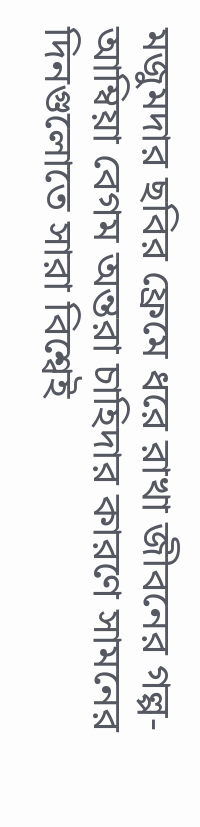মজুমদার ছবির ফ্রেমে ধরে রাখা জীবনের গল্প-আম্বিয়া বেগম অন্তরা চাহিদার কারণে সামনের দিনগুলোতে সারা বিশ্বেই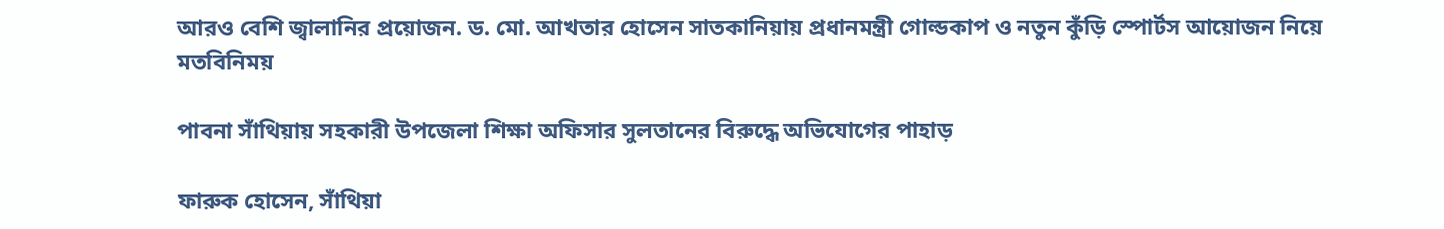আরও বেশি জ্বালানির প্রয়োজন. ড. মো. আখতার হোসেন সাতকানিয়ায় প্রধানমন্ত্রী গোল্ডকাপ ও নতুন কুঁড়ি স্পোর্টস আয়োজন নিয়ে মতবিনিময়

পাবনা সাঁথিয়ায় সহকারী উপজেলা শিক্ষা অফিসার সুলতানের বিরুদ্ধে অভিযোগের পাহাড়

ফারুক হোসেন, সাঁথিয়া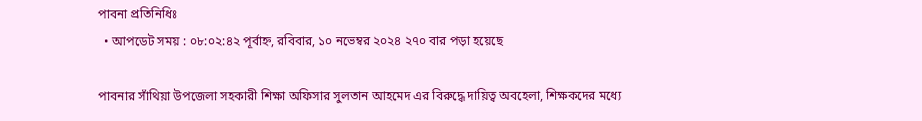পাবনা প্রতিনিধিঃ
  • আপডেট সময় : ০৮:০২:৪২ পূর্বাহ্ন, রবিবার, ১০ নভেম্বর ২০২৪ ২৭০ বার পড়া হয়েছে

পাবনার সাঁথিয়া উপজেলা সহকারী শিক্ষা অফিসার সুলতান আহমেদ এর বিরুদ্ধে দায়িত্ব অবহেলা, শিক্ষকদের মধ্যে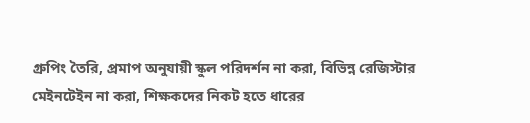গ্রুপিং তৈরি, প্রমাপ অনুযায়ী স্কুল পরিদর্শন না করা, বিভিন্ন রেজিস্টার মেইনটেইন না করা, শিক্ষকদের নিকট হতে ধারের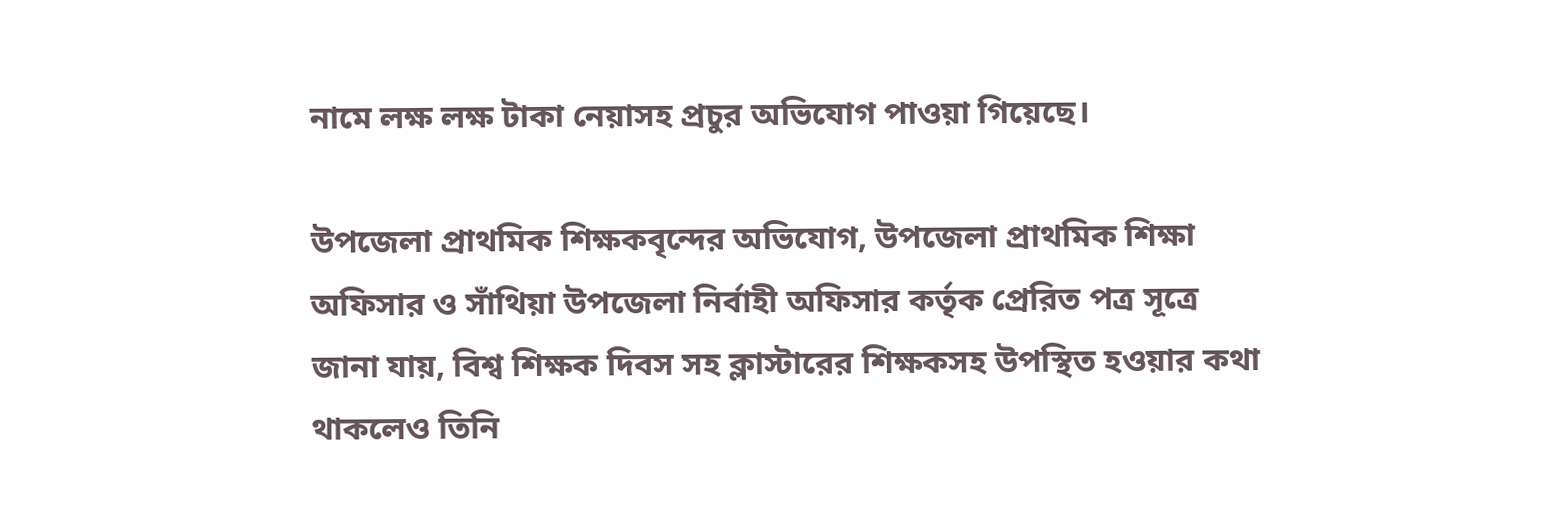নামে লক্ষ লক্ষ টাকা নেয়াসহ প্রচুর অভিযোগ পাওয়া গিয়েছে।

উপজেলা প্রাথমিক শিক্ষকবৃন্দের অভিযোগ, উপজেলা প্রাথমিক শিক্ষা অফিসার ও সাঁথিয়া উপজেলা নির্বাহী অফিসার কর্তৃক প্রেরিত পত্র সূত্রে জানা যায়, বিশ্ব শিক্ষক দিবস সহ ক্লাস্টারের শিক্ষকসহ উপস্থিত হওয়ার কথা থাকলেও তিনি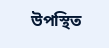উপস্থিত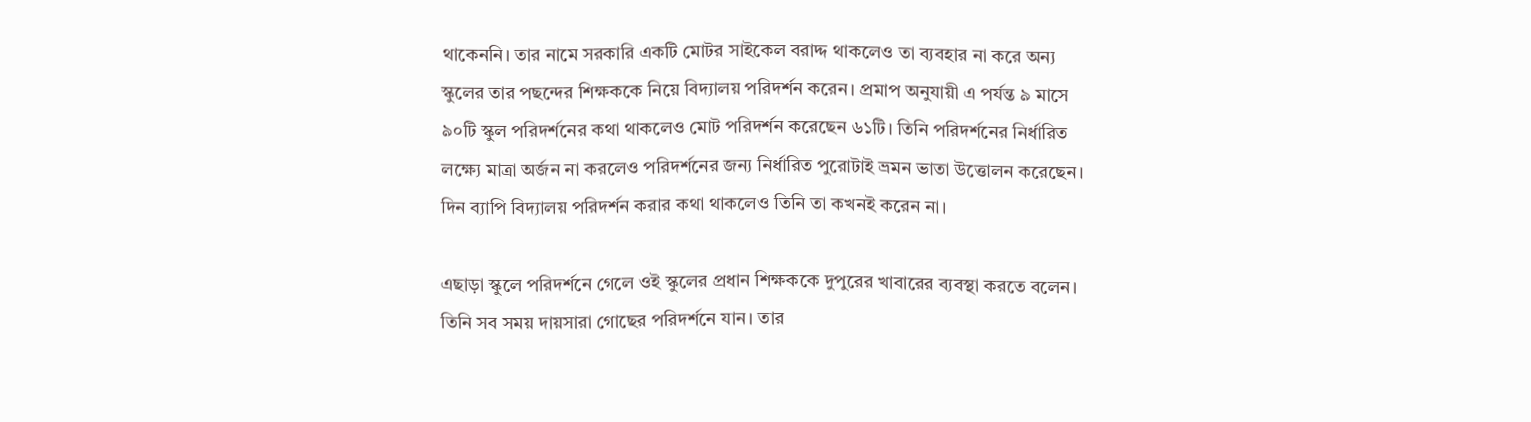থাকেননি। তার নামে সরকারি একটি মোটর সাইকেল বরাদ্দ থাকলেও তা ব্যবহার না করে অন্য স্কুলের তার পছন্দের শিক্ষককে নিয়ে বিদ্যালয় পরিদর্শন করেন। প্রমাপ অনুযায়ী এ পর্যন্ত ৯ মাসে ৯০টি স্কুল পরিদর্শনের কথা থাকলেও মোট পরিদর্শন করেছেন ৬১টি। তিনি পরিদর্শনের নির্ধারিত লক্ষ্যে মাত্রা অর্জন না করলেও পরিদর্শনের জন্য নির্ধারিত পুরোটাই ভ্রমন ভাতা উত্তোলন করেছেন। দিন ব্যাপি বিদ্যালয় পরিদর্শন করার কথা থাকলেও তিনি তা কখনই করেন না।

এছাড়া স্কুলে পরিদর্শনে গেলে ওই স্কুলের প্রধান শিক্ষককে দুপুরের খাবারের ব্যবস্থা করতে বলেন। তিনি সব সময় দায়সারা গোছের পরিদর্শনে যান। তার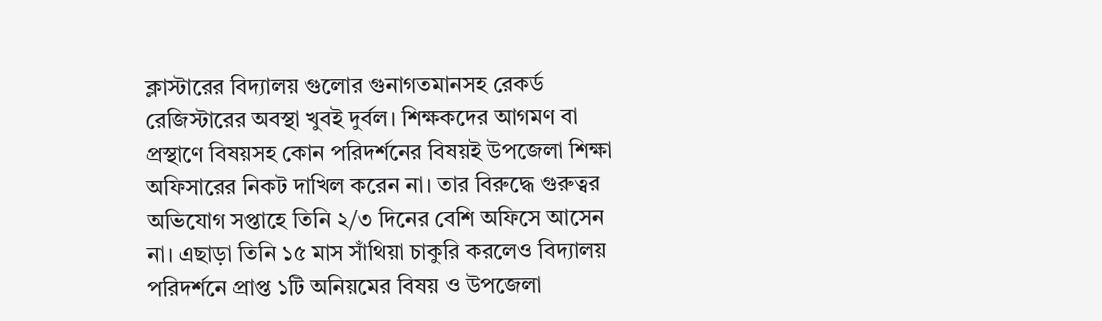ক্লাস্টারের বিদ্যালয় গুলোর গুনাগতমানসহ রেকর্ড রেজিস্টারের অবস্থা খুবই দুর্বল। শিক্ষকদের আগমণ বা প্রস্থাণে বিষয়সহ কোন পরিদর্শনের বিষয়ই উপজেলা শিক্ষা অফিসারের নিকট দাখিল করেন না। তার বিরুদ্ধে গুরুত্বর অভিযোগ সপ্তাহে তিনি ২/৩ দিনের বেশি অফিসে আসেন না। এছাড়া তিনি ১৫ মাস সাঁথিয়া চাকুরি করলেও বিদ্যালয় পরিদর্শনে প্রাপ্ত ১টি অনিয়মের বিষয় ও উপজেলা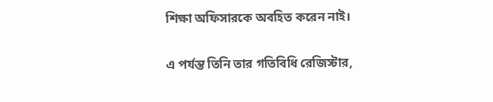শিক্ষা অফিসারকে অবহিত করেন নাই।

এ পর্যন্ত তিনি তার গতিবিধি রেজিস্টার,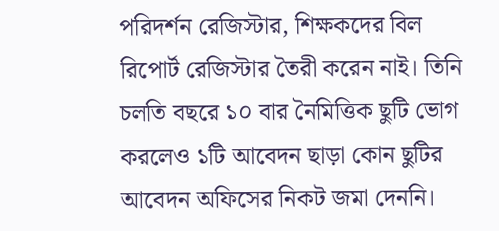পরিদর্শন রেজিস্টার, শিক্ষকদের বিল রিপোর্ট রেজিস্টার তৈরী করেন নাই। তিনি চলতি বছরে ১০ বার নৈমিত্তিক ছুটি ভোগ করলেও ১টি আবেদন ছাড়া কোন ছুটির আবেদন অফিসের নিকট জমা দেননি।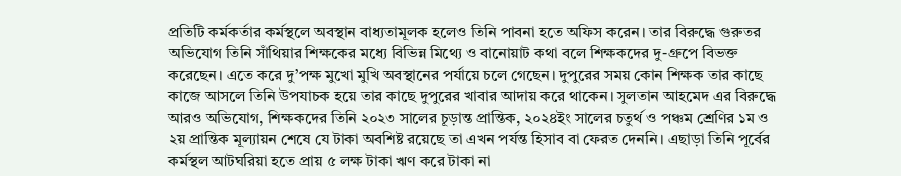প্রতিটি কর্মকর্তার কর্মস্থলে অবস্থান বাধ্যতামূলক হলেও তিনি পাবনা হতে অফিস করেন। তার বিরুদ্ধে গুরুতর অভিযোগ তিনি সাঁথিয়ার শিক্ষকের মধ্যে বিভিন্ন মিথ্যে ও বানোয়াট কথা বলে শিক্ষকদের দু-গ্রুপে বিভক্ত করেছেন। এতে করে দু’পক্ষ মুখো মুখি অবস্থানের পর্যায়ে চলে গেছেন। দুপুরের সময় কোন শিক্ষক তার কাছে কাজে আসলে তিনি উপযাচক হয়ে তার কাছে দুপুরের খাবার আদায় করে থাকেন। সুলতান আহমেদ এর বিরুদ্ধে আরও অভিযোগ, শিক্ষকদের তিনি ২০২৩ সালের চূড়ান্ত প্রান্তিক, ২০২৪ইং সালের চতুর্থ ও পঞ্চম শ্রেণির ১ম ও ২য় প্রান্তিক মূল্যায়ন শেষে যে টাকা অবশিষ্ট রয়েছে তা এখন পর্যন্ত হিসাব বা ফেরত দেননি। এছাড়া তিনি পূর্বের কর্মস্থল আটঘরিয়া হতে প্রায় ৫ লক্ষ টাকা ঋণ করে টাকা না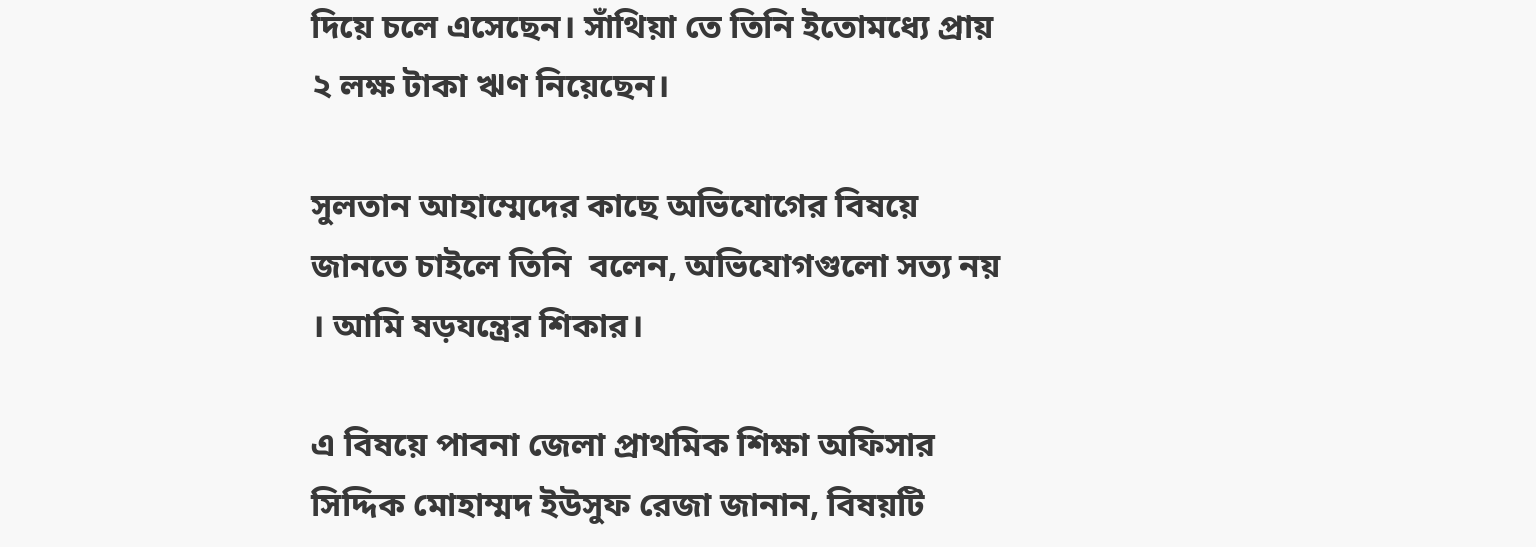দিয়ে চলে এসেছেন। সাঁথিয়া তে তিনি ইতোমধ্যে প্রায় ২ লক্ষ টাকা ঋণ নিয়েছেন।

সুলতান আহাম্মেদের কাছে অভিযোগের বিষয়ে জানতে চাইলে তিনি  বলেন, অভিযোগগুলো সত্য নয় । আমি ষড়যন্ত্রের শিকার।

এ বিষয়ে পাবনা জেলা প্রাথমিক শিক্ষা অফিসার সিদ্দিক মোহাম্মদ ইউসুফ রেজা জানান, বিষয়টি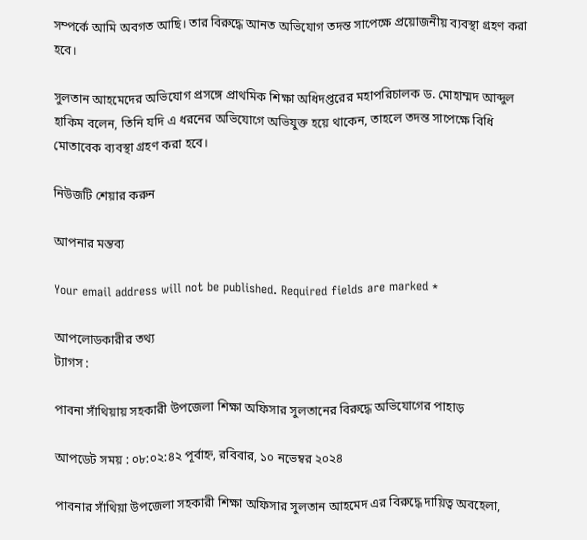সম্পর্কে আমি অবগত আছি। তার বিরুদ্ধে আনত অভিযোগ তদন্ত সাপেক্ষে প্রয়োজনীয় ব্যবস্থা গ্রহণ করা হবে।

সুলতান আহমেদের অভিযোগ প্রসঙ্গে প্রাথমিক শিক্ষা অধিদপ্তরের মহাপরিচালক ড. মোহাম্মদ আব্দুল হাকিম বলেন, তিনি যদি এ ধরনের অভিযোগে অভিযুক্ত হয়ে থাকেন, তাহলে তদন্ত সাপেক্ষে বিধি মোতাবেক ব্যবস্থা গ্রহণ করা হবে।

নিউজটি শেয়ার করুন

আপনার মন্তব্য

Your email address will not be published. Required fields are marked *

আপলোডকারীর তথ্য
ট্যাগস :

পাবনা সাঁথিয়ায় সহকারী উপজেলা শিক্ষা অফিসার সুলতানের বিরুদ্ধে অভিযোগের পাহাড়

আপডেট সময় : ০৮:০২:৪২ পূর্বাহ্ন, রবিবার, ১০ নভেম্বর ২০২৪

পাবনার সাঁথিয়া উপজেলা সহকারী শিক্ষা অফিসার সুলতান আহমেদ এর বিরুদ্ধে দায়িত্ব অবহেলা,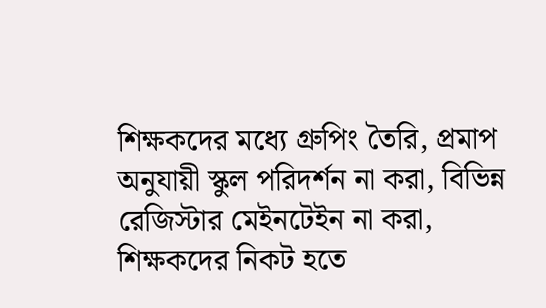শিক্ষকদের মধ্যে গ্রুপিং তৈরি, প্রমাপ অনুযায়ী স্কুল পরিদর্শন না করা, বিভিন্ন রেজিস্টার মেইনটেইন না করা, শিক্ষকদের নিকট হতে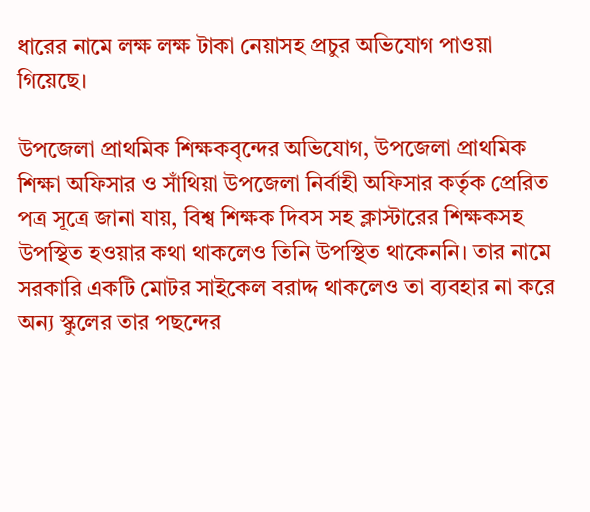ধারের নামে লক্ষ লক্ষ টাকা নেয়াসহ প্রচুর অভিযোগ পাওয়া গিয়েছে।

উপজেলা প্রাথমিক শিক্ষকবৃন্দের অভিযোগ, উপজেলা প্রাথমিক শিক্ষা অফিসার ও সাঁথিয়া উপজেলা নির্বাহী অফিসার কর্তৃক প্রেরিত পত্র সূত্রে জানা যায়, বিশ্ব শিক্ষক দিবস সহ ক্লাস্টারের শিক্ষকসহ উপস্থিত হওয়ার কথা থাকলেও তিনি উপস্থিত থাকেননি। তার নামে সরকারি একটি মোটর সাইকেল বরাদ্দ থাকলেও তা ব্যবহার না করে অন্য স্কুলের তার পছন্দের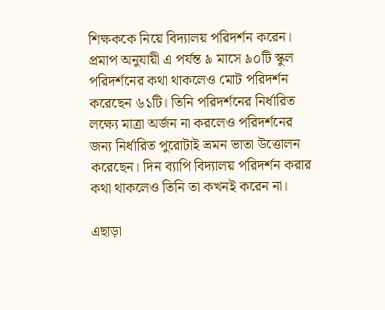শিক্ষককে নিয়ে বিদ্যালয় পরিদর্শন করেন। প্রমাপ অনুযায়ী এ পর্যন্ত ৯ মাসে ৯০টি স্কুল পরিদর্শনের কথা থাকলেও মোট পরিদর্শন করেছেন ৬১টি। তিনি পরিদর্শনের নির্ধারিত লক্ষ্যে মাত্রা অর্জন না করলেও পরিদর্শনের জন্য নির্ধারিত পুরোটাই ভ্রমন ভাতা উত্তোলন করেছেন। দিন ব্যাপি বিদ্যালয় পরিদর্শন করার কথা থাকলেও তিনি তা কখনই করেন না।

এছাড়া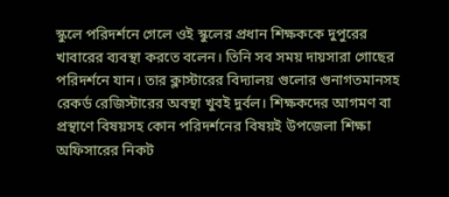স্কুলে পরিদর্শনে গেলে ওই স্কুলের প্রধান শিক্ষককে দুপুরের খাবারের ব্যবস্থা করতে বলেন। তিনি সব সময় দায়সারা গোছের পরিদর্শনে যান। তার ক্লাস্টারের বিদ্যালয় গুলোর গুনাগতমানসহ রেকর্ড রেজিস্টারের অবস্থা খুবই দুর্বল। শিক্ষকদের আগমণ বা প্রস্থাণে বিষয়সহ কোন পরিদর্শনের বিষয়ই উপজেলা শিক্ষা অফিসারের নিকট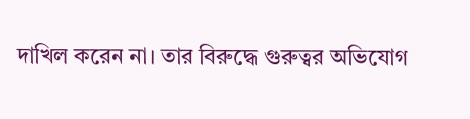দাখিল করেন না। তার বিরুদ্ধে গুরুত্বর অভিযোগ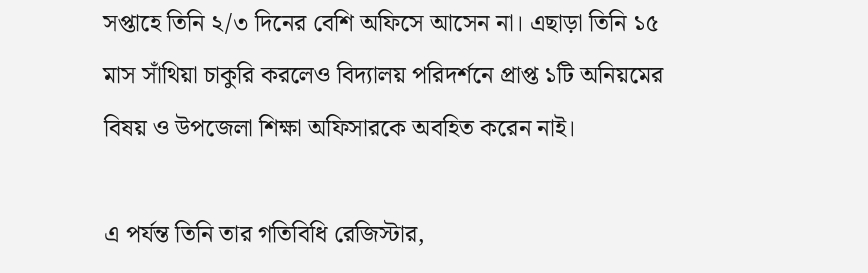সপ্তাহে তিনি ২/৩ দিনের বেশি অফিসে আসেন না। এছাড়া তিনি ১৫ মাস সাঁথিয়া চাকুরি করলেও বিদ্যালয় পরিদর্শনে প্রাপ্ত ১টি অনিয়মের বিষয় ও উপজেলা শিক্ষা অফিসারকে অবহিত করেন নাই।

এ পর্যন্ত তিনি তার গতিবিধি রেজিস্টার,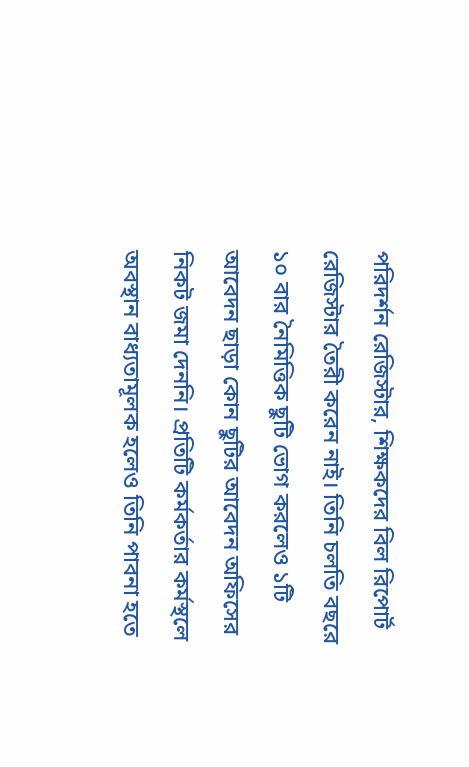পরিদর্শন রেজিস্টার, শিক্ষকদের বিল রিপোর্ট রেজিস্টার তৈরী করেন নাই। তিনি চলতি বছরে ১০ বার নৈমিত্তিক ছুটি ভোগ করলেও ১টি আবেদন ছাড়া কোন ছুটির আবেদন অফিসের নিকট জমা দেননি। প্রতিটি কর্মকর্তার কর্মস্থলে অবস্থান বাধ্যতামূলক হলেও তিনি পাবনা হতে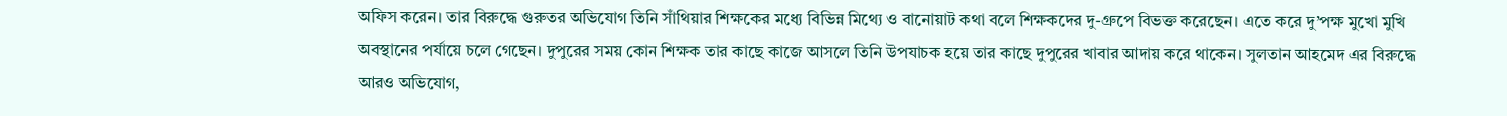অফিস করেন। তার বিরুদ্ধে গুরুতর অভিযোগ তিনি সাঁথিয়ার শিক্ষকের মধ্যে বিভিন্ন মিথ্যে ও বানোয়াট কথা বলে শিক্ষকদের দু-গ্রুপে বিভক্ত করেছেন। এতে করে দু’পক্ষ মুখো মুখি অবস্থানের পর্যায়ে চলে গেছেন। দুপুরের সময় কোন শিক্ষক তার কাছে কাজে আসলে তিনি উপযাচক হয়ে তার কাছে দুপুরের খাবার আদায় করে থাকেন। সুলতান আহমেদ এর বিরুদ্ধে আরও অভিযোগ,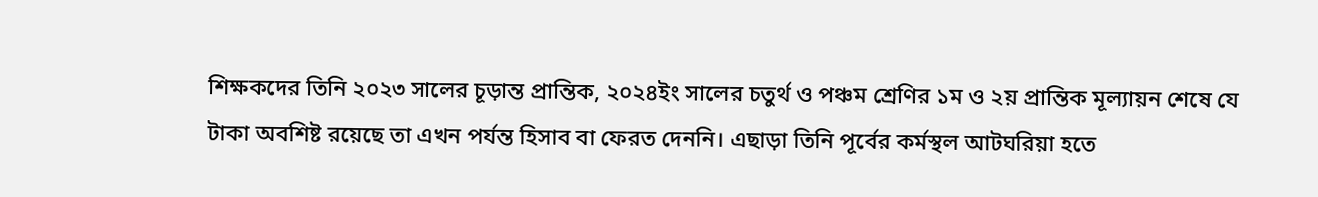শিক্ষকদের তিনি ২০২৩ সালের চূড়ান্ত প্রান্তিক, ২০২৪ইং সালের চতুর্থ ও পঞ্চম শ্রেণির ১ম ও ২য় প্রান্তিক মূল্যায়ন শেষে যে টাকা অবশিষ্ট রয়েছে তা এখন পর্যন্ত হিসাব বা ফেরত দেননি। এছাড়া তিনি পূর্বের কর্মস্থল আটঘরিয়া হতে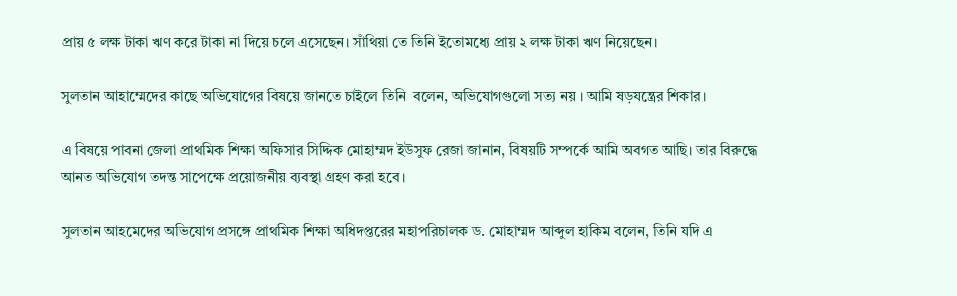প্রায় ৫ লক্ষ টাকা ঋণ করে টাকা না দিয়ে চলে এসেছেন। সাঁথিয়া তে তিনি ইতোমধ্যে প্রায় ২ লক্ষ টাকা ঋণ নিয়েছেন।

সুলতান আহাম্মেদের কাছে অভিযোগের বিষয়ে জানতে চাইলে তিনি  বলেন, অভিযোগগুলো সত্য নয় । আমি ষড়যন্ত্রের শিকার।

এ বিষয়ে পাবনা জেলা প্রাথমিক শিক্ষা অফিসার সিদ্দিক মোহাম্মদ ইউসুফ রেজা জানান, বিষয়টি সম্পর্কে আমি অবগত আছি। তার বিরুদ্ধে আনত অভিযোগ তদন্ত সাপেক্ষে প্রয়োজনীয় ব্যবস্থা গ্রহণ করা হবে।

সুলতান আহমেদের অভিযোগ প্রসঙ্গে প্রাথমিক শিক্ষা অধিদপ্তরের মহাপরিচালক ড. মোহাম্মদ আব্দুল হাকিম বলেন, তিনি যদি এ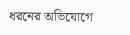ধরনের অভিযোগে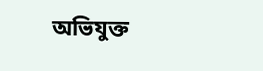অভিযুক্ত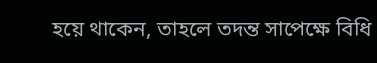হয়ে থাকেন, তাহলে তদন্ত সাপেক্ষে বিধি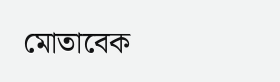মোতাবেক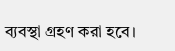ব্যবস্থা গ্রহণ করা হবে।